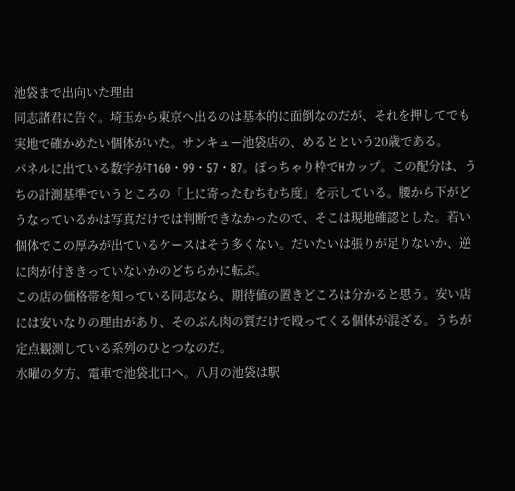池袋まで出向いた理由
同志諸君に告ぐ。埼玉から東京へ出るのは基本的に面倒なのだが、それを押してでも実地で確かめたい個体がいた。サンキュー池袋店の、めるとという20歳である。
パネルに出ている数字がT160・99・57・87。ぽっちゃり枠でHカップ。この配分は、うちの計測基準でいうところの「上に寄ったむちむち度」を示している。腰から下がどうなっているかは写真だけでは判断できなかったので、そこは現地確認とした。若い個体でこの厚みが出ているケースはそう多くない。だいたいは張りが足りないか、逆に肉が付ききっていないかのどちらかに転ぶ。
この店の価格帯を知っている同志なら、期待値の置きどころは分かると思う。安い店には安いなりの理由があり、そのぶん肉の質だけで殴ってくる個体が混ざる。うちが定点観測している系列のひとつなのだ。
水曜の夕方、電車で池袋北口へ。八月の池袋は駅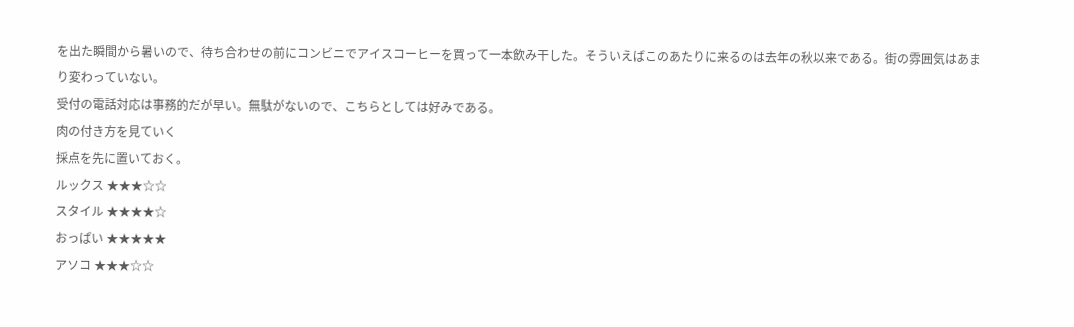を出た瞬間から暑いので、待ち合わせの前にコンビニでアイスコーヒーを買って一本飲み干した。そういえばこのあたりに来るのは去年の秋以来である。街の雰囲気はあまり変わっていない。
受付の電話対応は事務的だが早い。無駄がないので、こちらとしては好みである。
肉の付き方を見ていく
採点を先に置いておく。
ルックス ★★★☆☆
スタイル ★★★★☆
おっぱい ★★★★★
アソコ ★★★☆☆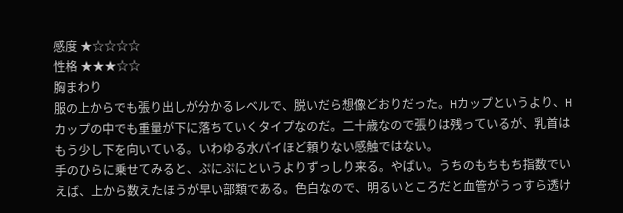感度 ★☆☆☆☆
性格 ★★★☆☆
胸まわり
服の上からでも張り出しが分かるレベルで、脱いだら想像どおりだった。Hカップというより、Hカップの中でも重量が下に落ちていくタイプなのだ。二十歳なので張りは残っているが、乳首はもう少し下を向いている。いわゆる水パイほど頼りない感触ではない。
手のひらに乗せてみると、ぷにぷにというよりずっしり来る。やばい。うちのもちもち指数でいえば、上から数えたほうが早い部類である。色白なので、明るいところだと血管がうっすら透け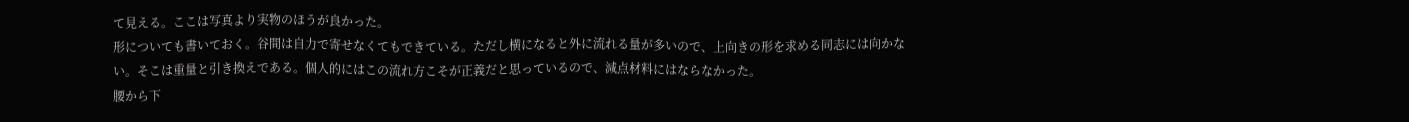て見える。ここは写真より実物のほうが良かった。
形についても書いておく。谷間は自力で寄せなくてもできている。ただし横になると外に流れる量が多いので、上向きの形を求める同志には向かない。そこは重量と引き換えである。個人的にはこの流れ方こそが正義だと思っているので、減点材料にはならなかった。
腰から下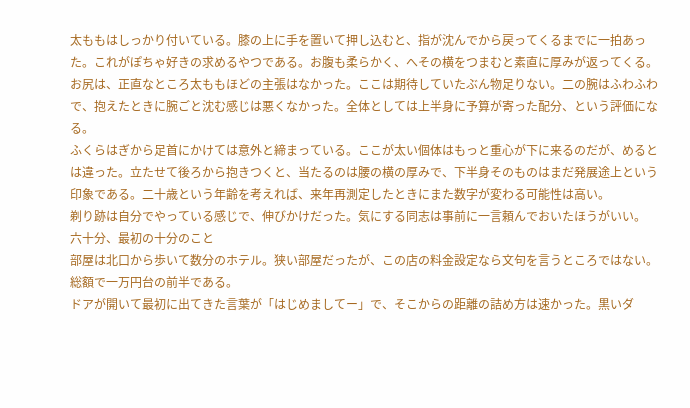太ももはしっかり付いている。膝の上に手を置いて押し込むと、指が沈んでから戻ってくるまでに一拍あった。これがぽちゃ好きの求めるやつである。お腹も柔らかく、へその横をつまむと素直に厚みが返ってくる。
お尻は、正直なところ太ももほどの主張はなかった。ここは期待していたぶん物足りない。二の腕はふわふわで、抱えたときに腕ごと沈む感じは悪くなかった。全体としては上半身に予算が寄った配分、という評価になる。
ふくらはぎから足首にかけては意外と締まっている。ここが太い個体はもっと重心が下に来るのだが、めるとは違った。立たせて後ろから抱きつくと、当たるのは腰の横の厚みで、下半身そのものはまだ発展途上という印象である。二十歳という年齢を考えれば、来年再測定したときにまた数字が変わる可能性は高い。
剃り跡は自分でやっている感じで、伸びかけだった。気にする同志は事前に一言頼んでおいたほうがいい。
六十分、最初の十分のこと
部屋は北口から歩いて数分のホテル。狭い部屋だったが、この店の料金設定なら文句を言うところではない。総額で一万円台の前半である。
ドアが開いて最初に出てきた言葉が「はじめましてー」で、そこからの距離の詰め方は速かった。黒いダ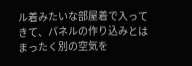ル着みたいな部屋着で入ってきて、パネルの作り込みとはまったく別の空気を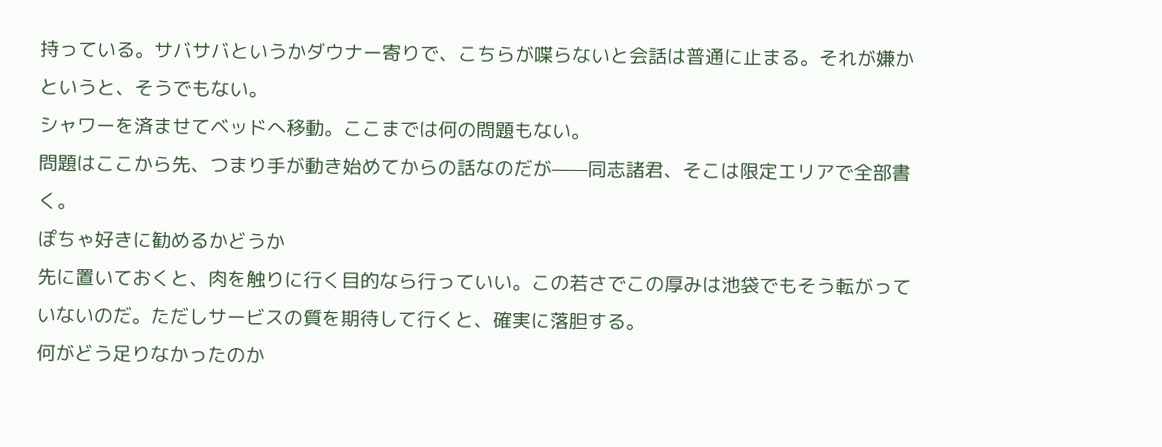持っている。サバサバというかダウナー寄りで、こちらが喋らないと会話は普通に止まる。それが嫌かというと、そうでもない。
シャワーを済ませてベッドへ移動。ここまでは何の問題もない。
問題はここから先、つまり手が動き始めてからの話なのだが——同志諸君、そこは限定エリアで全部書く。
ぽちゃ好きに勧めるかどうか
先に置いておくと、肉を触りに行く目的なら行っていい。この若さでこの厚みは池袋でもそう転がっていないのだ。ただしサービスの質を期待して行くと、確実に落胆する。
何がどう足りなかったのか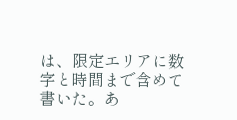は、限定エリアに数字と時間まで含めて書いた。あ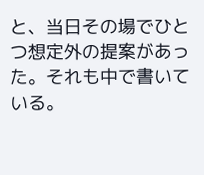と、当日その場でひとつ想定外の提案があった。それも中で書いている。